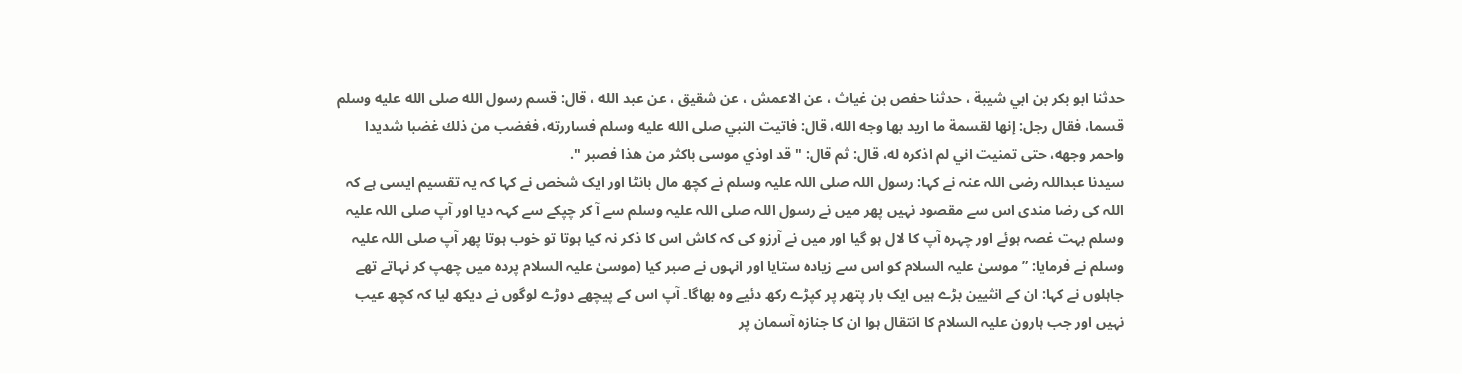حدثنا ابو بكر بن ابي شيبة ، حدثنا حفص بن غياث ، عن الاعمش ، عن شقيق ، عن عبد الله ، قال: قسم رسول الله صلى الله عليه وسلم قسما، فقال رجل: إنها لقسمة ما اريد بها وجه الله، قال: فاتيت النبي صلى الله عليه وسلم فساررته، فغضب من ذلك غضبا شديدا واحمر وجهه، حتى تمنيت اني لم اذكره له، قال: ثم قال: " قد اوذي موسى باكثر من هذا فصبر ".
سیدنا عبداللہ رضی اللہ عنہ نے کہا: رسول اللہ صلی اللہ علیہ وسلم نے کچھ مال بانٹا اور ایک شخص نے کہا کہ یہ تقسیم ایسی ہے کہ اللہ کی رضا مندی اس سے مقصود نہیں پھر میں نے رسول اللہ صلی اللہ علیہ وسلم سے آ کر چپکے سے کہہ دیا اور آپ صلی اللہ علیہ وسلم بہت غصہ ہوئے اور چہرہ آپ کا لال ہو گیا اور میں نے آرزو کی کہ کاش اس کا ذکر نہ کیا ہوتا تو خوب ہوتا پھر آپ صلی اللہ علیہ وسلم نے فرمایا: ”موسیٰ علیہ السلام کو اس سے زیادہ ستایا اور انہوں نے صبر کیا (موسیٰ علیہ السلام پردہ میں چھپ کر نہاتے تھے جاہلوں نے کہا: ان کے انثیین بڑے ہیں ایک بار پتھر پر کپڑے رکھ دئیے وہ بھاگا۔ آپ اس کے پیچھے دوڑے لوگوں نے دیکھ لیا کہ کچھ عیب نہیں اور جب ہارون علیہ السلام کا انتقال ہوا ان کا جنازہ آسمان پر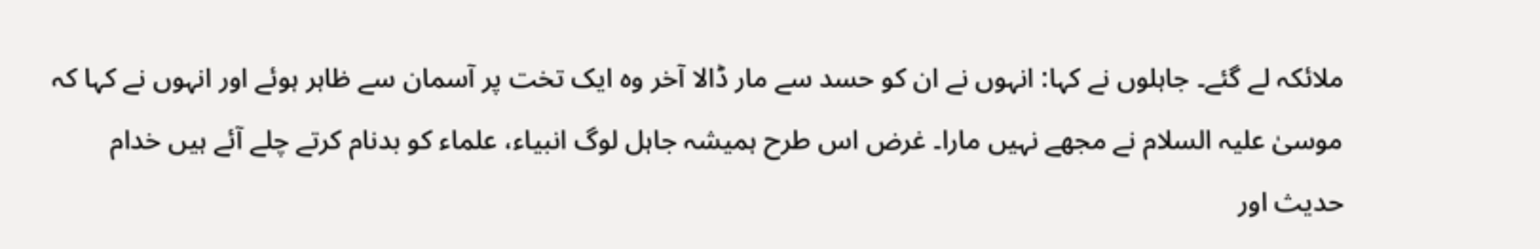ملائکہ لے گئے۔ جاہلوں نے کہا: انہوں نے ان کو حسد سے مار ڈالا آخر وہ ایک تخت پر آسمان سے ظاہر ہوئے اور انہوں نے کہا کہ موسیٰ علیہ السلام نے مجھے نہیں مارا۔ غرض اس طرح ہمیشہ جاہل لوگ انبیاء، علماء کو بدنام کرتے چلے آئے ہیں خدام حدیث اور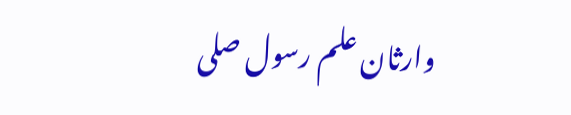وارثان علم رسول صلی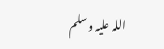اللہ علیہ وسلم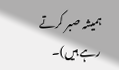ہمیشہ صبر کرتے رہے ہیں)۔